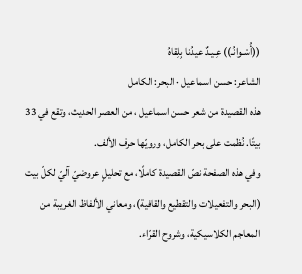((أُسْـوانُـ)) عِـيـدٌ عيدُنا بِلِقاهُ
الشاعر: حسن اسماعيل · البحر: الكامل
هذه القصيدة من شعر حسن اسماعيل ، من العصر الحديث، وتقع في 33 بيتًا. نُظمت على بحر الكامل، ورويّها حرف الألف.
وفي هذه الصفحة نصّ القصيدة كاملًا، مع تحليلٍ عروضيّ آليّ لكلّ بيت (البحر والتفعيلات والتقطيع والقافية)، ومعاني الألفاظ الغريبة من المعاجم الكلاسيكية، وشروح القرّاء.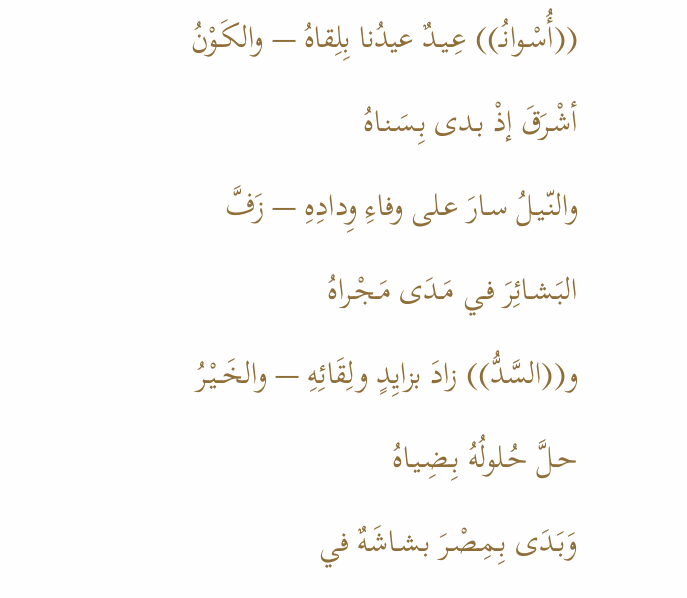((أُسْـوانُـ)) عِـيـدٌ عيدُنا بِلِقاهُ — والكَـوْنُ أشْـرَقَ إذْ بـدى بِـسَـنـاهُ
والنّـيـلُ سـارَ عـلى وفاءِ وِدادِهِ — زَفَّ البَـشـائِرَ فـي مَـدَى مَـجْـراهُ
و((السَّدُّ)) زادَ بزايِدٍ ولِقَائِهِ — والخَــيْـرُ حـلَّ حُـلولُهُ بِـضِـيـاهُ
وَبَـدَى بِـمِـصْـرَ بـشـاشَهٌ في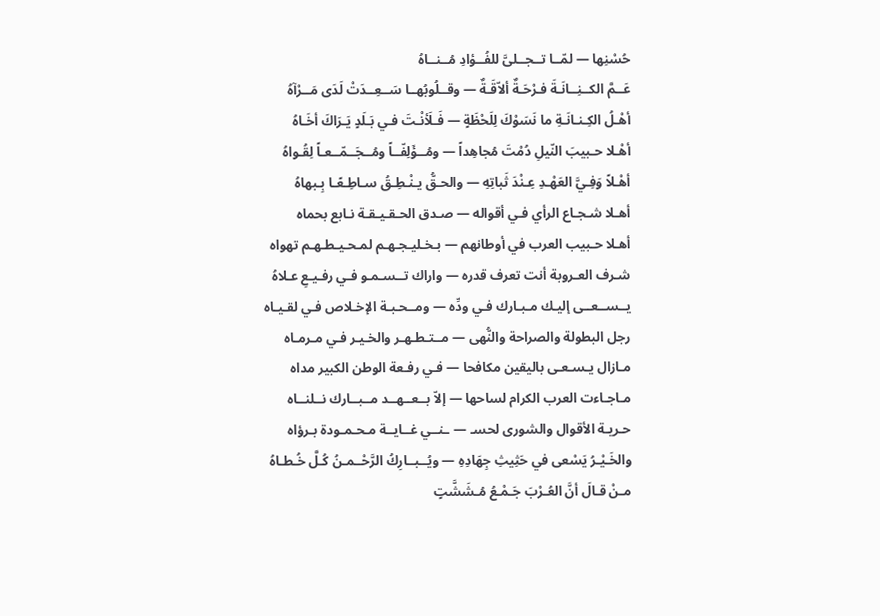حُسْنِها — لمّــا تــجــلىَّ للفُــؤادِ مُــنــاهُ
عَــمَّ الكــنِــانَـةَ فـرْحَـةٌ ألاّقَـةٌ — وقــلُوبُهــا سَــعِــدَتْ لَدَى مَــرْآهُ
أهْـلُ الكِـنـانَـةِ ما نَسَوْكَ لِلَحْظَةٍ — فَـلَأنْـتَ فـي بَـلَدٍ يَـرَاكَ أخَـاهُ
أهْـلا حـبيبَ النّيلِ دُمْتَ مُجاهِداً — ومُــؤَلِفّــاً ومُــجَــمّــعـاً لِقُـواهُ
أهْـلاً وَفِـيَّ العَهْـدِ عِـنْدَ ثَباتِهِ — والحـقُّ يـنْـطِـقُ سـاطِـعًـا بِـبهاهُ
أهـلا شـجـاع الرأي فـي أقواله — صـدق الحـقـيـقـة نـابع بحماه
أهـلا حـبيب العرب في أوطانهم — بـخـليـجـهـم لمـحـيـطـهـم تهواه
شـرف العـروبة أنت تعرف قدره — واراك تــسـمـو فـي رفـيـعِ عـلاهُ
يــســعــى إليـك مـبـارك فـي ودِّه — ومــحـبـة الإخـلاص فـي لقـيـاه
رجل البطولة والصراحة والنُّهى — مــتـطـهـر والخـيـر فـي مـرمـاه
مـازال يـسـعـى باليقين مكافحا — فـي رفـعة الوطن الكبير مداه
مـاجـاءت العرب الكرام لساحها — إلاّ بــعــهــد مــبــارك نــلنــاه
حـريـة الأقوال والشورى لحسـ — ـنــي غــايــة مـحـمـودة بـرؤاه
والخَـيْـرُ يَسْعى في حَثِيثِ جِهَادِهِ — ويُــبــارِكُ الرَّحْــمـنُ كُـلَّ خُـطـاهُ
مـنْ قـالَ أنَّ العُـرْبَ جَـمْـعُ مُـشَشَّتٍ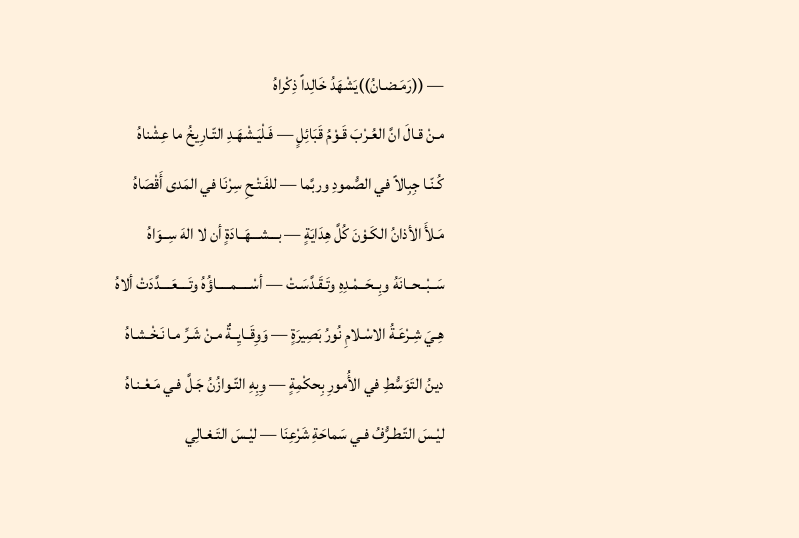— ((رَمَـضـانُ))يَشْهَدُ خَالِداً ذِكْراهُ
مـنْ قـالَ انَّ العُـرْبَ قَـوْمُ قَبَائِلٍ — فَـلْيَـشْهَـدِ التّـارِيخُ ما عِشْناهُ
كُـنّـا جِبِالاً في الصُّمودِ وربَّما — للفَـتْـحِ سِرْنَا في المَدى أَقْصَاهُ
مَـلأَ الأذانُ الكَـوْنَ كُلَّ هِدَايَةٍ — بـــشـــهَــادَةٍ أن لا الهَ سِــوَاهُ
سَــبْــحــانَهُ وبِــحَــمْـدِهِ وتَـقَـدَّسَـتْ — أسْـــــمـــــاؤُهُ وتَــــعَــــدَّدَتْ ألاهُ
هِـيَ شِـرْعَـةُ الاسْـلامِ نُورُ بَصِيرَةٍ — وَوِقَــايِــةٌ مـنْ شَـرِّ مـا نَـخْـشـاهُ
دينُ التَوَسُّطِ في الأُمورِ بِحكْمِةٍ — وِبِهِ التّـوازُنُ جَـلَّ فـي مَـعْـنـاهُ
ليْـسَ التّـطـرُّفُ فـي سَماحَةِ شَرْعِنَا — ليْـسَ التَـغـالِي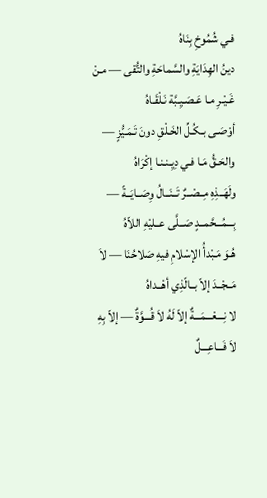فـي شُمُوخِ بِنَاهُ
دينُ الهِدَايَةِ والسَّماحَةِ والتُّقى — مـنْ غَـيْـرِ مـا عَـصَـيِـبَّة نَـلْقَـاهُ
أوْصَـى بـكُـلِّ الخَـلْقِ دونَ تَـمَـيُّزٍ — والحَـقُّ مَـا فـي دِيِـنـنـا إكْرَاهُ
ولَهَــذِهِ مِــصْــرٌ تَــنَــالُ وِصَــايَــةً — بِـــمُـــحَّمــدٍ صَــلَّى عــليْهِ اللاّهُ
هُـوَ مَـبْدأُ الإسْلامِ فيهِ صَلاحُنَا — لاَ مَــجْــدَ إلاّ بــالّذِي أهْــداهُ
لا نِـــعْـــمَـــةٌ إلاّ لَهُ لاَ قُـــوَّةٌ — إلاّ بِهِ لاَ فَـــاعِـــلٌ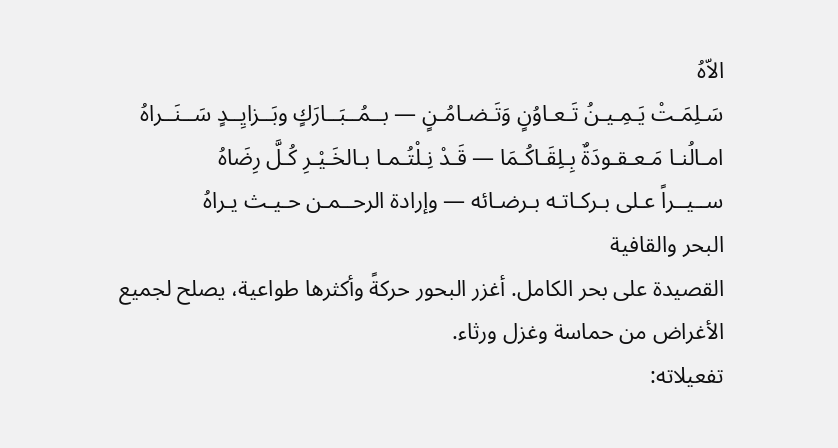الاّهُ
سَـلِمَـتْ يَـمِـيـنُ تَـعـاوُنٍ وَتَـضـامُـنٍ — بــمُــبَــارَكٍ وبَــزايِــدٍ سَــنَــراهُ
امـالُنـا مَـعـقـودَةٌ بِـلِقَـاكُـمَا — قَـدْ نِـلْتُـمـا بـالخَـيْـرِ كُـلَّ رِضَاهُ
ســيــراً عـلى بـركـاتـه بـرضـائه — وإرادة الرحــمـن حـيـث يـراهُ
البحر والقافية
القصيدة على بحر الكامل. أغزر البحور حركةً وأكثرها طواعية، يصلح لجميع الأغراض من حماسة وغزل ورثاء.
تفعيلاته: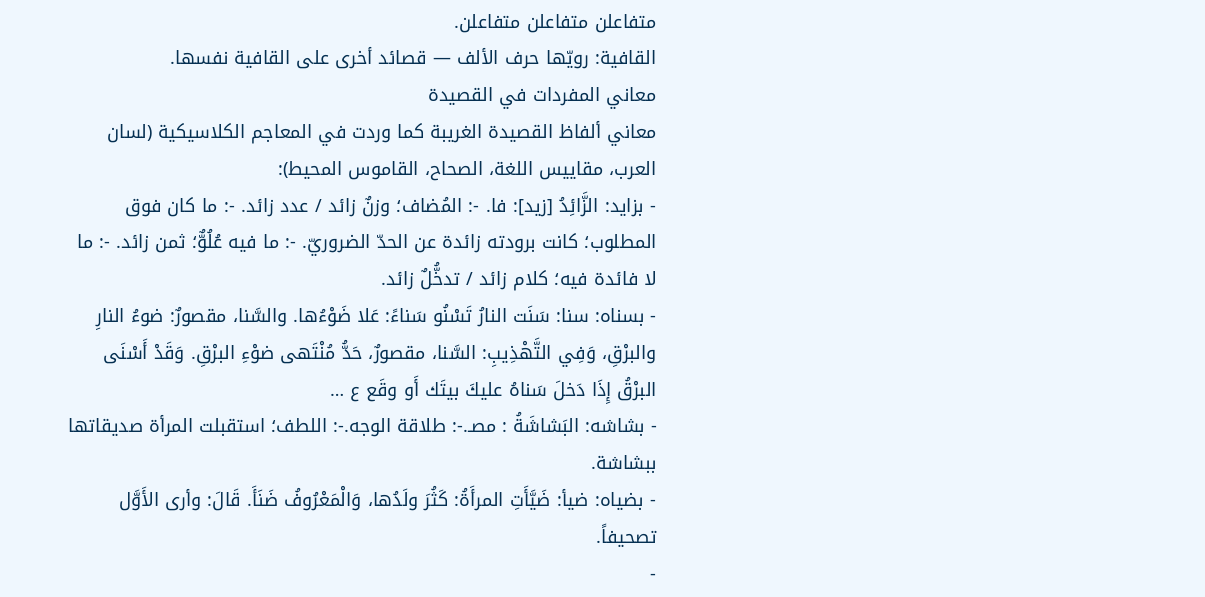متفاعلن متفاعلن متفاعلن.
القافية: رويّها حرف الألف — قصائد أخرى على القافية نفسها.
معاني المفردات في القصيدة
معاني ألفاظ القصيدة الغريبة كما وردت في المعاجم الكلاسيكية (لسان العرب، مقاييس اللغة، الصحاح، القاموس المحيط):
- بزايد: الزَّائِدُ [زيد]: فا. -: المُضاف؛ وزنٌ زائد / عدد زائد. -: ما كان فوق المطلوب؛ كانت برودته زائدة عن الحدّ الضروريّ. -: ما فيه عُلُوٌّ؛ ثمن زائد. -: ما لا فائدة فيه؛ كلام زائد / تدخُّلٌ زائد.
- بسناه: سنا: سَنَت النارُ تَسْنُو سَناءً: عَلا ضَوْءُها. والسَّنا، مقصورٌ: ضوءُ النارِ والبرْقِ، وَفِي التَّهْذِيبِ: السَّنا، مقصورٌ، حَدُّ مُنْتَهى ضوْءِ البرْقِ. وَقَدْ أَسْنَى البرْقُ إِذَا دَخلَ سَناهُ عليكَ بيتَك أَو وقَع ع …
- بشاشه: البَشاشَةُ : مصـ.-: طلاقة الوجه.-: اللطف؛ استقبلت المرأة صديقاتها ببشاشة.
- بضياه: ضيأ: ضَيَّأَتِ المرأَةُ: كَثُرَ ولَدُها، وَالْمَعْرُوفُ ضَنَأَ. قَالَ: وأرى الأَوَّل تصحيفاً.
-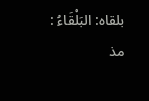بلقاه: البَلْقَاءُ : مذ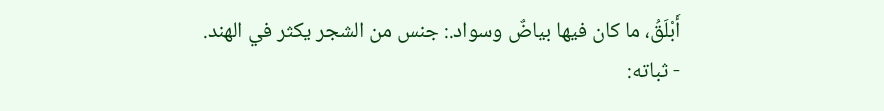أَبْلَقُ، ما كان فيها بياضٌ وسواد.: جنس من الشجر يكثر في الهند.
- ثباته: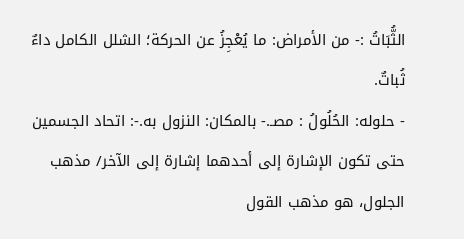الثُّبَاتُ :- من الأمراض: ما يُعْجِزُ عن الحركة؛ الشلل الكامل داءٌ ثُباتٌ.
- حلوله: الحُلُولُ : مصـ.- بالمكان: النزول به.-: اتحاد الجسمين حتى تكون الإشارة إلى أحدهما إشارة إلى الآخر/ مذهب الجلول، هو مذهب القول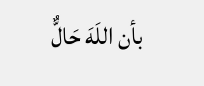بأن اللَهَ حَالٌّ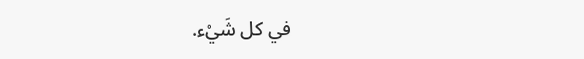في كل شَيْء.